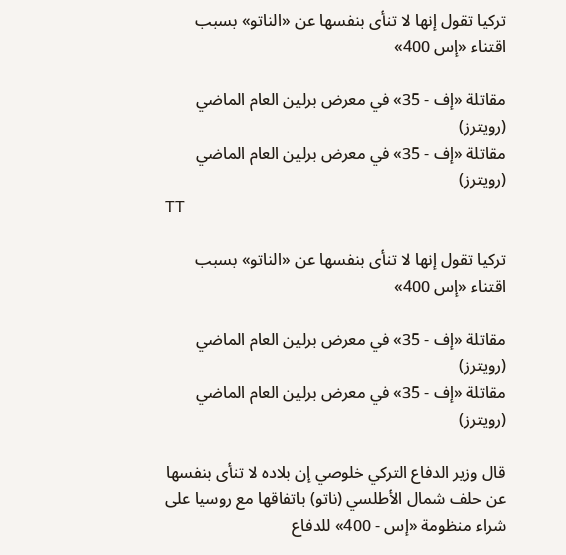تركيا تقول إنها لا تنأى بنفسها عن «الناتو» بسبب اقتناء «إس 400»

مقاتلة «إف - 35» في معرض برلين العام الماضي (رويترز)
مقاتلة «إف - 35» في معرض برلين العام الماضي (رويترز)
TT

تركيا تقول إنها لا تنأى بنفسها عن «الناتو» بسبب اقتناء «إس 400»

مقاتلة «إف - 35» في معرض برلين العام الماضي (رويترز)
مقاتلة «إف - 35» في معرض برلين العام الماضي (رويترز)

قال وزير الدفاع التركي خلوصي إن بلاده لا تنأى بنفسها عن حلف شمال الأطلسي (ناتو) باتفاقها مع روسيا على شراء منظومة «إس - 400» للدفاع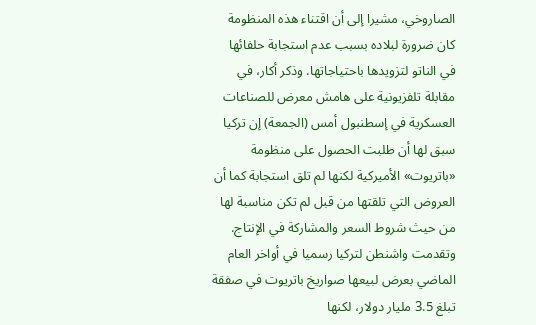الصاروخي، مشيرا إلى أن اقتناء هذه المنظومة كان ضرورة لبلاده بسبب عدم استجابة حلفائها في الناتو لتزويدها باحتياجاتها. وذكر أكار، في مقابلة تلفزيونية على هامش معرض للصناعات العسكرية في إسطنبول أمس (الجمعة) إن تركيا سبق لها أن طلبت الحصول على منظومة «باتريوت» الأميركية لكنها لم تلق استجابة كما أن العروض التي تلقتها من قبل لم تكن مناسبة لها من حيث شروط السعر والمشاركة في الإنتاج.
وتقدمت واشنطن لتركيا رسميا في أواخر العام الماضي بعرض لبيعها صواريخ باتريوت في صفقة تبلغ 3.5 مليار دولار، لكنها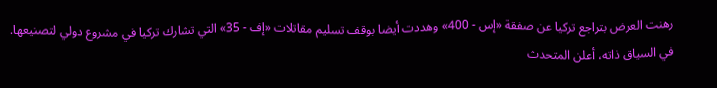رهنت العرض بتراجع تركيا عن صفقة «إس - 400» وهددت أيضا بوقف تسليم مقاتلات «إف - 35» التي تشارك تركيا في مشروع دولي لتصنيعها.
في السياق ذاته، أعلن المتحدث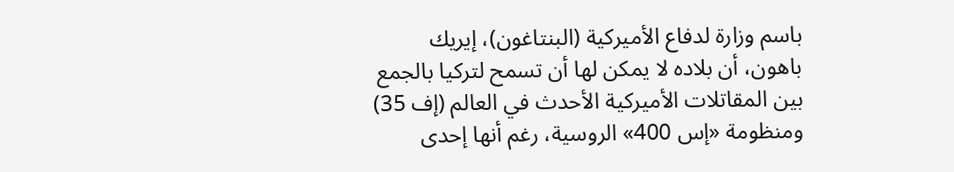باسم وزارة لدفاع الأميركية (البنتاغون)، إيريك باهون، أن بلاده لا يمكن لها أن تسمح لتركيا بالجمع بين المقاتلات الأميركية الأحدث في العالم (إف 35) ومنظومة «إس 400» الروسية، رغم أنها إحدى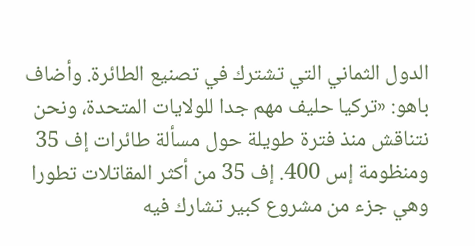الدول الثماني التي تشترك في تصنيع الطائرة. وأضاف باهو: «تركيا حليف مهم جدا للولايات المتحدة، ونحن نتناقش منذ فترة طويلة حول مسألة طائرات إف 35 ومنظومة إس 400. إف 35 من أكثر المقاتلات تطورا وهي جزء من مشروع كبير تشارك فيه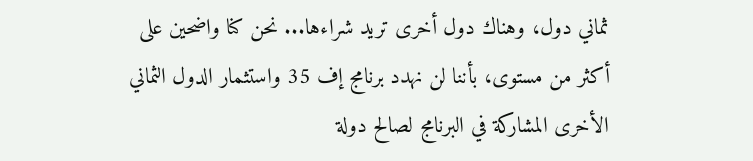ثماني دول، وهناك دول أخرى تريد شراءها... نحن كنا واضحين على أكثر من مستوى، بأننا لن نهدد برنامج إف 35 واستثمار الدول الثماني الأخرى المشاركة في البرنامج لصالح دولة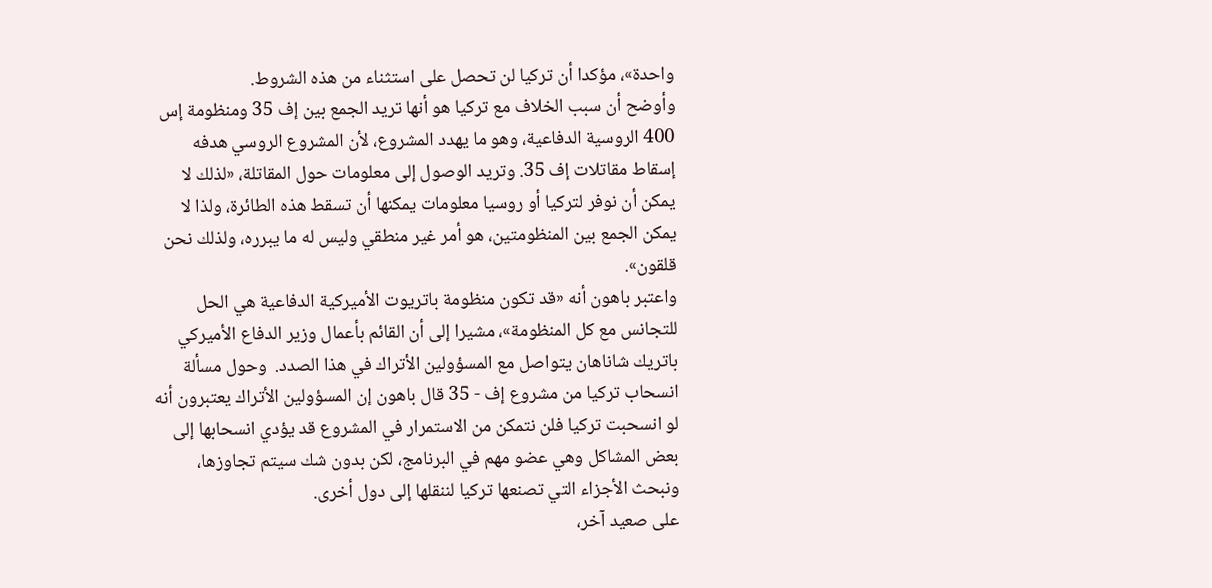واحدة»، مؤكدا أن تركيا لن تحصل على استثناء من هذه الشروط.
وأوضح أن سبب الخلاف مع تركيا هو أنها تريد الجمع بين إف 35 ومنظومة إس 400 الروسية الدفاعية، وهو ما يهدد المشروع، لأن المشروع الروسي هدفه إسقاط مقاتلات إف 35. وتريد الوصول إلى معلومات حول المقاتلة، «لذلك لا يمكن أن نوفر لتركيا أو روسيا معلومات يمكنها أن تسقط هذه الطائرة، ولذا لا يمكن الجمع بين المنظومتين، هو أمر غير منطقي وليس له ما يبرره، ولذلك نحن قلقون».
واعتبر باهون أنه «قد تكون منظومة باتريوت الأميركية الدفاعية هي الحل للتجانس مع كل المنظومة»، مشيرا إلى أن القائم بأعمال وزير الدفاع الأميركي باتريك شاناهان يتواصل مع المسؤولين الأتراك في هذا الصدد.  وحول مسألة انسحاب تركيا من مشروع إف - 35 قال باهون إن المسؤولين الأتراك يعتبرون أنه لو انسحبت تركيا فلن نتمكن من الاستمرار في المشروع قد يؤدي انسحابها إلى بعض المشاكل وهي عضو مهم في البرنامج، لكن بدون شك سيتم تجاوزها، ونبحث الأجزاء التي تصنعها تركيا لننقلها إلى دول أخرى.
على صعيد آخر،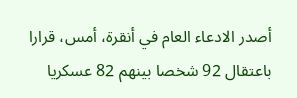أصدر الادعاء العام في أنقرة، أمس، قرارا باعتقال 92 شخصا بينهم 82 عسكريا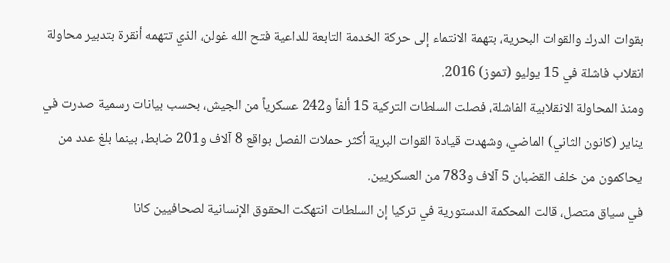بقوات الدرك والقوات البحرية، بتهمة الانتماء إلى حركة الخدمة التابعة للداعية فتح الله غولن، الذي تتهمه أنقرة بتدبير محاولة انقلاب فاشلة في 15 يوليو (تموز) 2016.
ومنذ المحاولة الانقلابية الفاشلة، فصلت السلطات التركية 15 ألفاً و242 عسكرياً من الجيش، بحسب بيانات رسمية صدرت في يناير (كانون الثاني) الماضي، وشهدت قيادة القوات البرية أكثر حملات الفصل بواقع 8 آلاف و201 ضابط، بينما بلغ عدد من يحاكمون من خلف القضبان 5 آلاف و783 من العسكريين.
في سياق متصل، قالت المحكمة الدستورية في تركيا إن السلطات انتهكت الحقوق الإنسانية لصحافيين كانا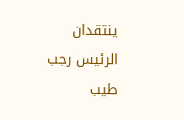ينتقدان الرئيس رجب طيب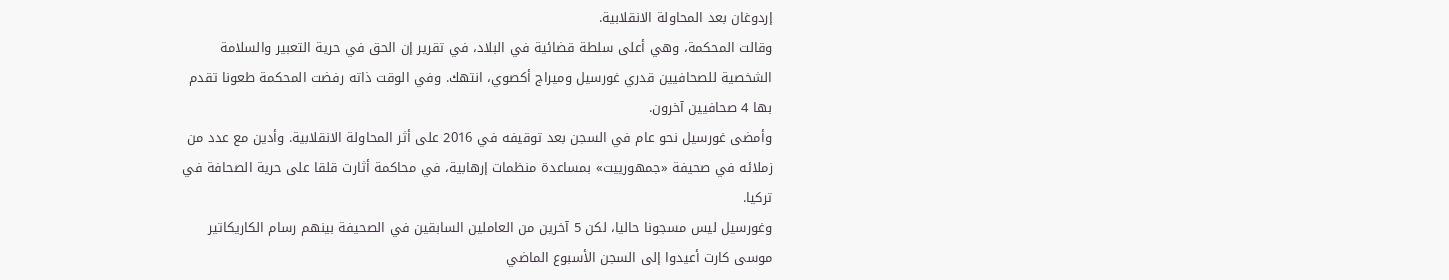إردوغان بعد المحاولة الانقلابية.
وقالت المحكمة، وهي أعلى سلطة قضائية في البلاد، في تقرير إن الحق في حرية التعبير والسلامة الشخصية للصحافيين قدري غورسيل وميراج أكصوي، انتهك. وفي الوقت ذاته رفضت المحكمة طعونا تقدم بها 4 صحافيين آخرون.
وأمضى غورسيل نحو عام في السجن بعد توقيفه في 2016 على أثر المحاولة الانقلابية. وأدين مع عدد من زملائه في صحيفة «جمهورييت» بمساعدة منظمات إرهابية، في محاكمة أثارت قلقا على حرية الصحافة في تركيا.
وغورسيل ليس مسجونا حاليا، لكن 5 آخرين من العاملين السابقين في الصحيفة بينهم رسام الكاريكاتير موسى كارت أعيدوا إلى السجن الأسبوع الماضي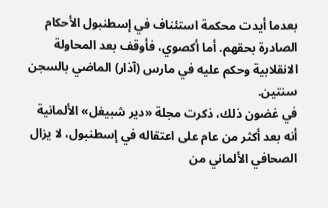بعدما أيدت محكمة استئناف في إسطنبول الأحكام الصادرة بحقهم. أما أكصوي، فأوقف بعد المحاولة الانقلابية وحكم عليه في مارس (آذار) الماضي بالسجن سنتين.
في غضون ذلك، ذكرت مجلة «دير شبيغل» الألمانية أنه بعد أكثر من عام على اعتقاله في إسطنبول، لا يزال الصحافي الألماني من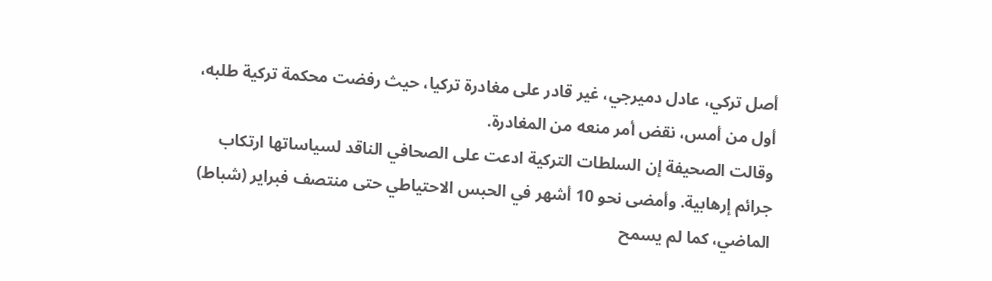أصل تركي، عادل دميرجي، غير قادر على مغادرة تركيا، حيث رفضت محكمة تركية طلبه، أول من أمس، نقض أمر منعه من المغادرة.
وقالت الصحيفة إن السلطات التركية ادعت على الصحافي الناقد لسياساتها ارتكاب جرائم إرهابية. وأمضى نحو 10 أشهر في الحبس الاحتياطي حتى منتصف فبراير (شباط) الماضي، كما لم يسمح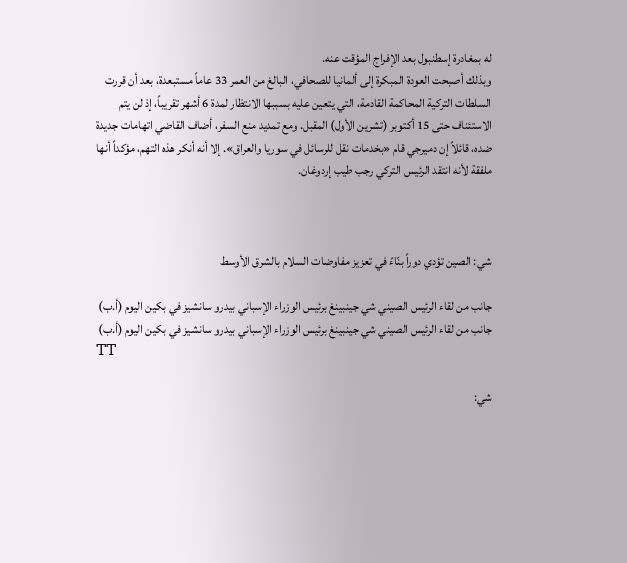له بمغادرة إسطنبول بعد الإفراج المؤقت عنه.
وبذلك أصبحت العودة المبكرة إلى ألمانيا للصحافي، البالغ من العمر 33 عاماً مستبعدة، بعد أن قررت السلطات التركية المحاكمة القادمة، التي يتعين عليه بسببها الانتظار لمدة 6 أشهر تقريباً، إذ لن يتم الاستئناف حتى 15 أكتوبر (تشرين الأول) المقبل. ومع تمديد منع السفر، أضاف القاضي اتهامات جديدة ضده، قائلاً إن دميرجي قام «بخدمات نقل للرسائل في سوريا والعراق». إلا أنه أنكر هذه التهم، مؤكداً أنها ملفقة لأنه انتقد الرئيس التركي رجب طيب إردوغان.



شي: الصين تؤدي دوراً بنّاءً في تعزيز مفاوضات السلام بالشرق الأوسط

جانب من لقاء الرئيس الصيني شي جينبينغ برئيس الوزراء الإسباني بيدرو سانشيز في بكين اليوم (أ.ب)
جانب من لقاء الرئيس الصيني شي جينبينغ برئيس الوزراء الإسباني بيدرو سانشيز في بكين اليوم (أ.ب)
TT

شي: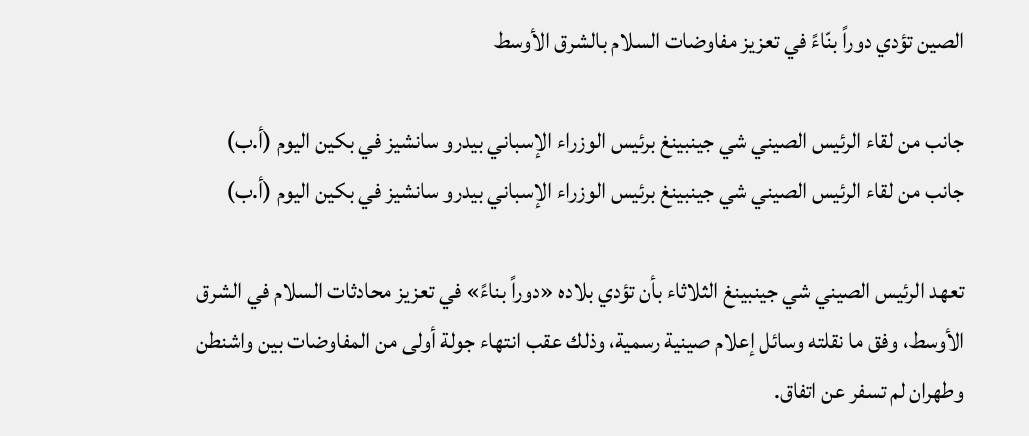الصين تؤدي دوراً بنّاءً في تعزيز مفاوضات السلام بالشرق الأوسط

جانب من لقاء الرئيس الصيني شي جينبينغ برئيس الوزراء الإسباني بيدرو سانشيز في بكين اليوم (أ.ب)
جانب من لقاء الرئيس الصيني شي جينبينغ برئيس الوزراء الإسباني بيدرو سانشيز في بكين اليوم (أ.ب)

تعهد الرئيس الصيني شي جينبينغ الثلاثاء بأن تؤدي بلاده «دوراً بناءً» في تعزيز محادثات السلام في الشرق الأوسط، وفق ما نقلته وسائل إعلام صينية رسمية، وذلك عقب انتهاء جولة أولى من المفاوضات بين واشنطن وطهران لم تسفر عن اتفاق.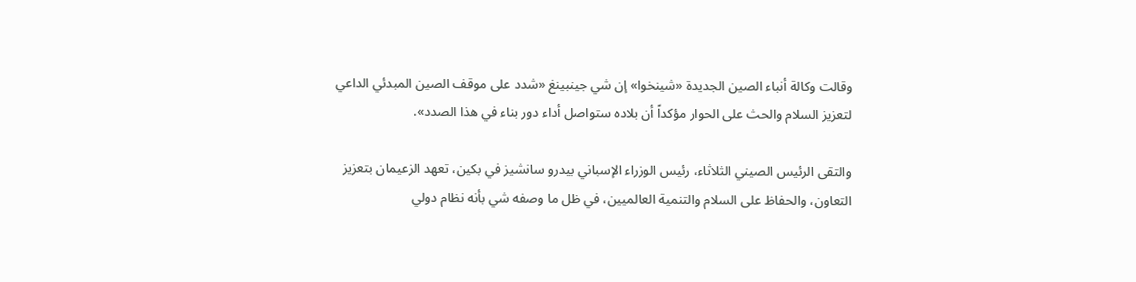وقالت وكالة أنباء الصين الجديدة «شينخوا» إن شي جينبينغ «شدد على موقف الصين المبدئي الداعي لتعزيز السلام والحث على الحوار مؤكداً أن بلاده ستواصل أداء دور بناء في هذا الصدد».

والتقى الرئيس الصيني الثلاثاء، رئيس الوزراء الإسباني بيدرو سانشيز في بكين، تعهد الزعيمان بتعزيز التعاون، والحفاظ على السلام والتنمية العالميين، في ظل ما وصفه شي بأنه نظام دولي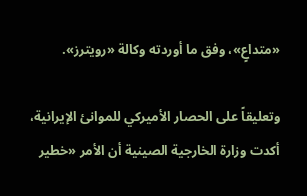«متداعٍ»، وفق ما أوردته وكالة «رويترز».

وتعليقاً على الحصار الأميركي للموانئ الإيرانية، أكدت وزارة الخارجية الصينية أن الأمر «خطير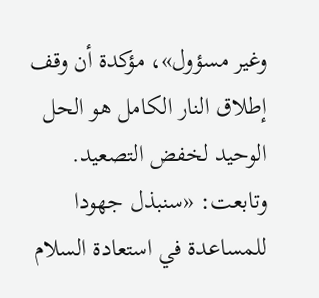وغير مسؤول»، مؤكدة أن وقف إطلاق النار الكامل هو الحل الوحيد لخفض التصعيد.
وتابعت: «سنبذل جهودا للمساعدة في استعادة السلام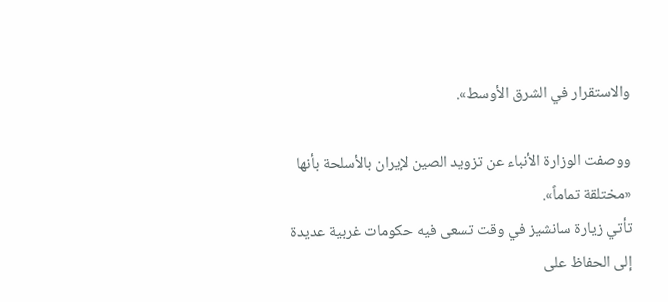والاستقرار في الشرق الأوسط».

ووصفت الوزارة الأنباء عن تزويد الصين لإيران بالأسلحة بأنها «مختلقة تماماً».
تأتي زيارة سانشيز في وقت تسعى فيه حكومات غربية عديدة إلى الحفاظ على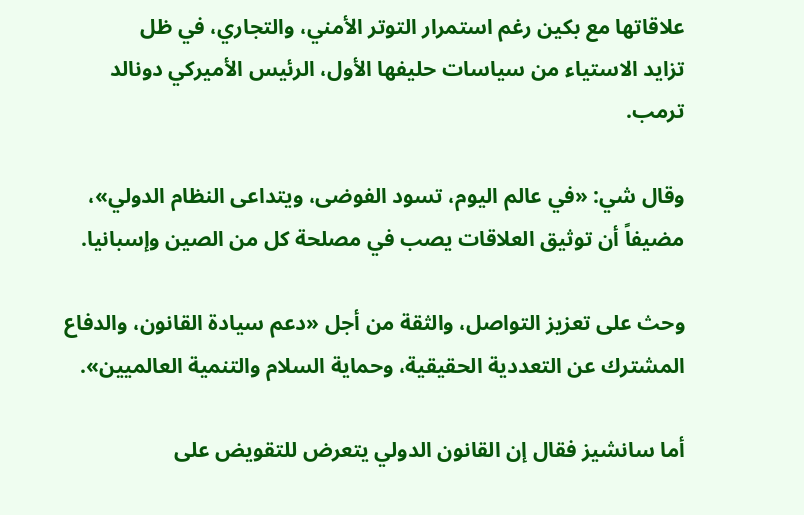علاقاتها مع بكين ‌رغم استمرار ‌التوتر الأمني، والتجاري، في ظل تزايد ‌الاستياء من سياسات حليفها الأول، الرئيس الأميركي دونالد ترمب.

وقال شي: «في عالم اليوم، تسود الفوضى، ويتداعى النظام الدولي»، مضيفاً أن توثيق العلاقات يصب في مصلحة كل من الصين وإسبانيا.

وحث على تعزيز التواصل، والثقة من أجل «دعم سيادة القانون، والدفاع المشترك عن التعددية ‌الحقيقية، وحماية السلام والتنمية العالميين».

أما سانشيز فقال إن القانون الدولي ‌يتعرض للتقويض على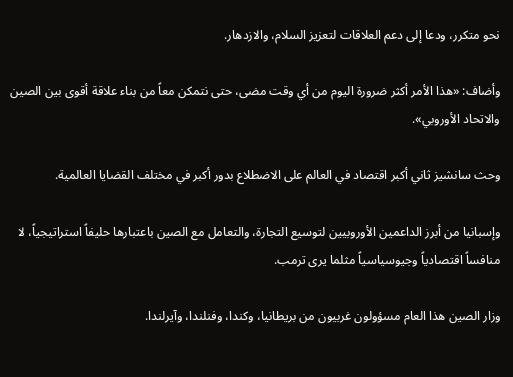نحو متكرر، ودعا إلى ‌دعم العلاقات لتعزيز السلام، والازدهار.

وأضاف: «هذا الأمر أكثر ضرورة اليوم من أي وقت مضى، حتى نتمكن معاً من بناء علاقة أقوى بين ‌الصين والاتحاد الأوروبي».

وحث سانشيز ثاني أكبر اقتصاد في العالم على الاضطلاع بدور أكبر في مختلف القضايا العالمية.

وإسبانيا من أبرز الداعمين الأوروبيين لتوسيع التجارة، والتعامل مع الصين باعتبارها حليفاً استراتيجياً، لا منافساً اقتصادياً وجيوسياسياً مثلما يرى ترمب.

وزار الصين هذا العام مسؤولون غربيون من بريطانيا، وكندا، وفنلندا، وآيرلندا.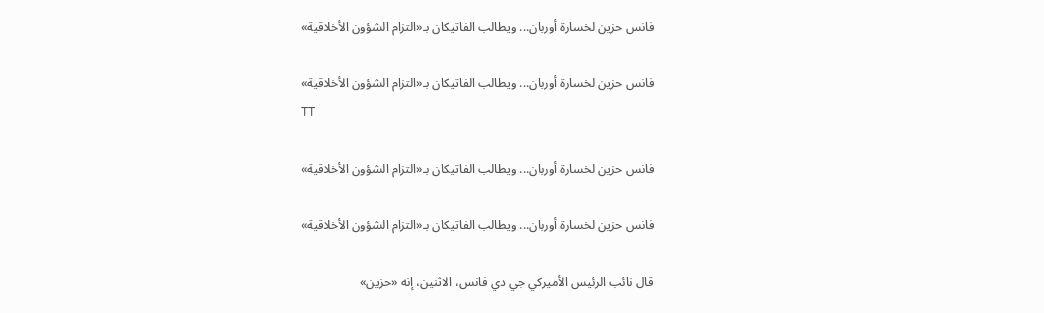فانس حزين لخسارة أوربان... ويطالب الفاتيكان بـ«التزام الشؤون الأخلاقية»

فانس حزين لخسارة أوربان... ويطالب الفاتيكان بـ«التزام الشؤون الأخلاقية»
TT

فانس حزين لخسارة أوربان... ويطالب الفاتيكان بـ«التزام الشؤون الأخلاقية»

فانس حزين لخسارة أوربان... ويطالب الفاتيكان بـ«التزام الشؤون الأخلاقية»

قال نائب الرئيس الأميركي جي دي فانس، الاثنين، إنه «حزين»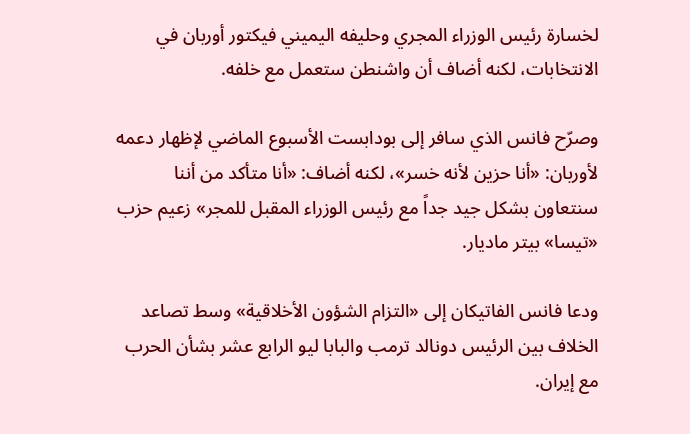لخسارة رئيس الوزراء المجري وحليفه اليميني فيكتور أوربان في الانتخابات، لكنه أضاف أن واشنطن ستعمل مع خلفه.

وصرّح فانس الذي سافر إلى بودابست الأسبوع الماضي لإظهار دعمه لأوربان: «أنا حزين لأنه خسر»، لكنه أضاف: «أنا متأكد من أننا سنتعاون بشكل جيد جداً مع رئيس الوزراء المقبل للمجر» زعيم حزب «تيسا» بيتر ماديار.

ودعا فانس الفاتيكان إلى «التزام الشؤون الأخلاقية» وسط تصاعد الخلاف بين الرئيس دونالد ترمب والبابا ليو الرابع عشر بشأن الحرب مع إيران.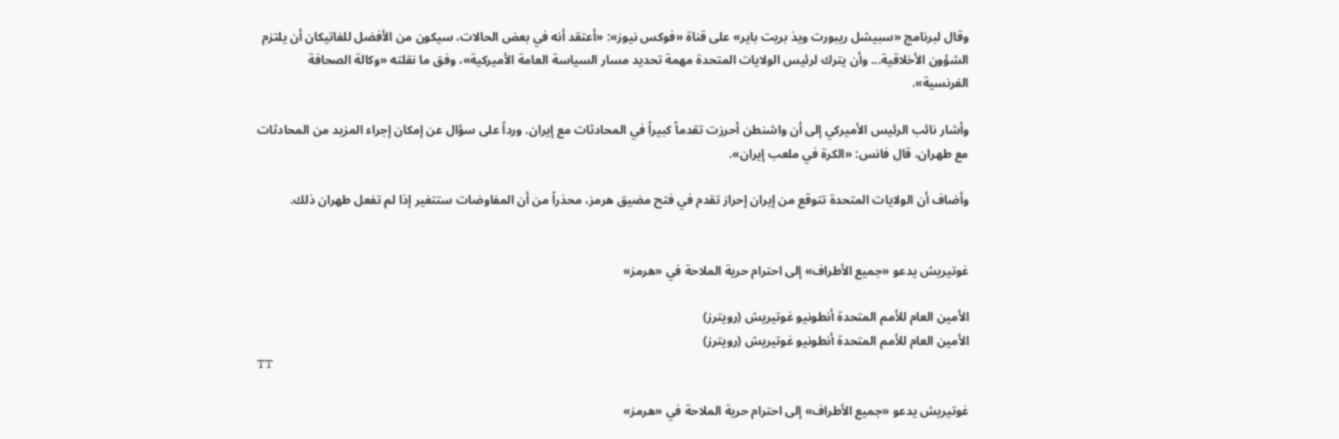وقال لبرنامج «سبيشل ريبورت ويذ بريت باير» على قناة «فوكس نيوز»: «أعتقد أنه في بعض الحالات، سيكون من الأفضل للفاتيكان أن يلتزم الشؤون الأخلاقية... وأن يترك لرئيس الولايات المتحدة مهمة تحديد مسار السياسة العامة الأميركية»، وفق ما نقلته «وكالة الصحافة الفرنسية».

وأشار نائب الرئيس الأميركي إلى أن واشنطن أحرزت تقدماً كبيراً في المحادثات مع إيران. ورداً على سؤال عن إمكان إجراء المزيد من المحادثات مع طهران، قال فانس: «الكرة في ملعب إيران».

وأضاف أن الولايات المتحدة تتوقع من إيران إحراز تقدم في فتح مضيق هرمز، محذراً من أن المفاوضات ستتغير إذا لم تفعل طهران ذلك.


غوتيريش يدعو «جميع الأطراف» إلى احترام حرية الملاحة في «هرمز»

الأمين العام للأمم المتحدة أنطونيو غوتيريش (رويترز)
الأمين العام للأمم المتحدة أنطونيو غوتيريش (رويترز)
TT

غوتيريش يدعو «جميع الأطراف» إلى احترام حرية الملاحة في «هرمز»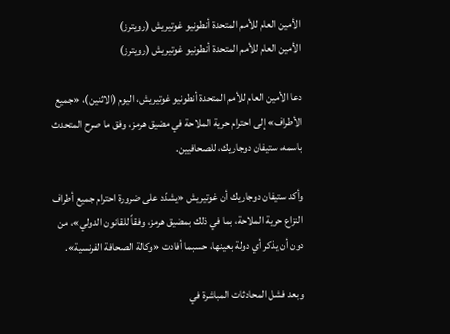الأمين العام للأمم المتحدة أنطونيو غوتيريش (رويترز)
الأمين العام للأمم المتحدة أنطونيو غوتيريش (رويترز)

دعا الأمين العام للأمم المتحدة أنطونيو غوتيريش، اليوم (الاثنين)، «جميع الأطراف» إلى احترام حرية الملاحة في مضيق هرمز، وفق ما صرح المتحدث باسمه، ستيفان دوجاريك، للصحافيين.

وأكد ستيفان دوجاريك أن غوتيريش «يشدّد على ضرورة احترام جميع أطراف النزاع حرية الملاحة، بما في ذلك بمضيق هرمز، وفقاً للقانون الدولي»، من دون أن يذكر أي دولة بعينها، حسبما أفادت «وكالة الصحافة الفرنسية».

وبعد فشل المحادثات المباشرة في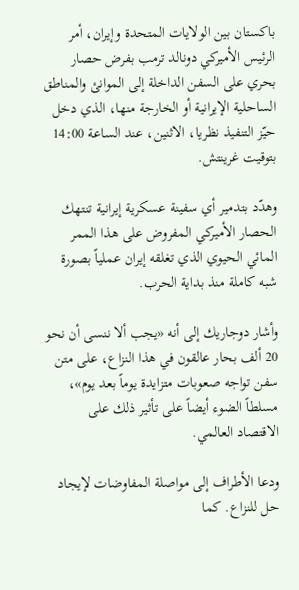باكستان بين الولايات المتحدة وإيران، أمر الرئيس الأميركي دونالد ترمب بفرض حصار بحري على السفن الداخلة إلى الموانئ والمناطق الساحلية الإيرانية أو الخارجة منها، الذي دخل حيّز التنفيذ نظريا، الاثنين، عند الساعة 14:00 بتوقيت غرينتش.

وهدّد بتدمير أي سفينة عسكرية إيرانية تنتهك الحصار الأميركي المفروض على هذا الممر المائي الحيوي الذي تغلقه إيران عملياً بصورة شبه كاملة منذ بداية الحرب.

وأشار دوجاريك إلى أنه «يجب ألا ننسى أن نحو 20 ألف بحار عالقون في هذا النزاع، على متن سفن تواجه صعوبات متزايدة يوماً بعد يوم»، مسلطاً الضوء أيضاً على تأثير ذلك على الاقتصاد العالمي.

ودعا الأطراف إلى مواصلة المفاوضات لإيجاد حل للنزاع. كما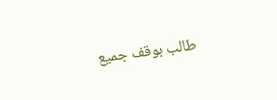طالب بوقف جميع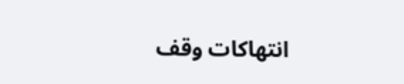انتهاكات وقف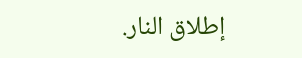إطلاق النار.